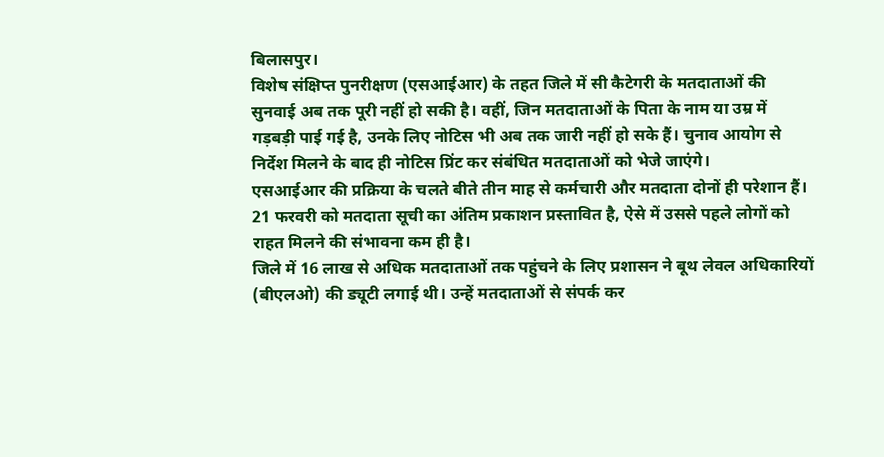बिलासपुर।
विशेष संक्षिप्त पुनरीक्षण (एसआईआर) के तहत जिले में सी कैटेगरी के मतदाताओं की सुनवाई अब तक पूरी नहीं हो सकी है। वहीं, जिन मतदाताओं के पिता के नाम या उम्र में गड़बड़ी पाई गई है, उनके लिए नोटिस भी अब तक जारी नहीं हो सके हैं। चुनाव आयोग से निर्देश मिलने के बाद ही नोटिस प्रिंट कर संबंधित मतदाताओं को भेजे जाएंगे।
एसआईआर की प्रक्रिया के चलते बीते तीन माह से कर्मचारी और मतदाता दोनों ही परेशान हैं। 21 फरवरी को मतदाता सूची का अंतिम प्रकाशन प्रस्तावित है, ऐसे में उससे पहले लोगों को राहत मिलने की संभावना कम ही है।
जिले में 16 लाख से अधिक मतदाताओं तक पहुंचने के लिए प्रशासन ने बूथ लेवल अधिकारियों (बीएलओ) की ड्यूटी लगाई थी। उन्हें मतदाताओं से संपर्क कर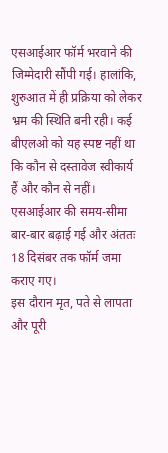एसआईआर फॉर्म भरवाने की जिम्मेदारी सौंपी गई। हालांकि, शुरुआत में ही प्रक्रिया को लेकर भ्रम की स्थिति बनी रही। कई बीएलओ को यह स्पष्ट नहीं था कि कौन से दस्तावेज स्वीकार्य हैं और कौन से नहीं। एसआईआर की समय-सीमा बार-बार बढ़ाई गई और अंततः 18 दिसंबर तक फॉर्म जमा कराए गए।
इस दौरान मृत, पते से लापता और पूरी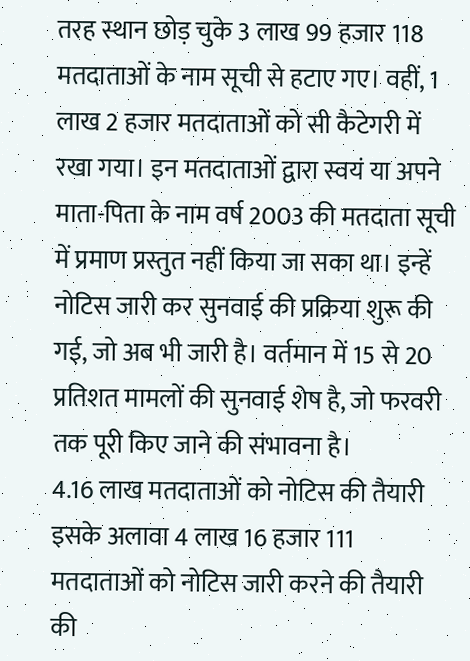तरह स्थान छोड़ चुके 3 लाख 99 हजार 118 मतदाताओं के नाम सूची से हटाए गए। वहीं, 1 लाख 2 हजार मतदाताओं को सी कैटेगरी में रखा गया। इन मतदाताओं द्वारा स्वयं या अपने माता-पिता के नाम वर्ष 2003 की मतदाता सूची में प्रमाण प्रस्तुत नहीं किया जा सका था। इन्हें नोटिस जारी कर सुनवाई की प्रक्रिया शुरू की गई, जो अब भी जारी है। वर्तमान में 15 से 20 प्रतिशत मामलों की सुनवाई शेष है, जो फरवरी तक पूरी किए जाने की संभावना है।
4.16 लाख मतदाताओं को नोटिस की तैयारी
इसके अलावा 4 लाख 16 हजार 111 मतदाताओं को नोटिस जारी करने की तैयारी की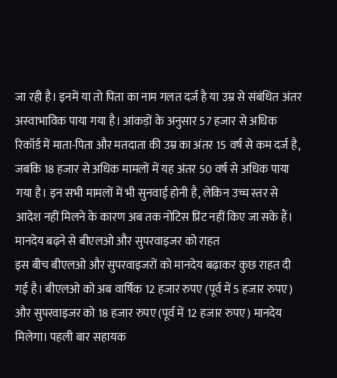जा रही है। इनमें या तो पिता का नाम गलत दर्ज है या उम्र से संबंधित अंतर अस्वाभाविक पाया गया है। आंकड़ों के अनुसार 57 हजार से अधिक रिकॉर्ड में माता-पिता और मतदाता की उम्र का अंतर 15 वर्ष से कम दर्ज है, जबकि 18 हजार से अधिक मामलों में यह अंतर 50 वर्ष से अधिक पाया गया है। इन सभी मामलों में भी सुनवाई होनी है, लेकिन उच्च स्तर से आदेश नहीं मिलने के कारण अब तक नोटिस प्रिंट नहीं किए जा सके हैं।
मानदेय बढ़ने से बीएलओ और सुपरवाइजर को राहत
इस बीच बीएलओ और सुपरवाइजरों को मानदेय बढ़ाकर कुछ राहत दी गई है। बीएलओ को अब वार्षिक 12 हजार रुपए (पूर्व में 5 हजार रुपए) और सुपरवाइजर को 18 हजार रुपए (पूर्व में 12 हजार रुपए) मानदेय मिलेगा। पहली बार सहायक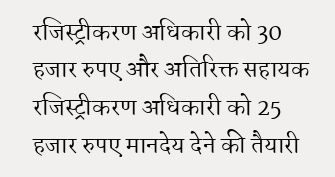रजिस्ट्रीकरण अधिकारी को 30 हजार रुपए और अतिरिक्त सहायक रजिस्ट्रीकरण अधिकारी को 25 हजार रुपए मानदेय देने की तैयारी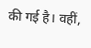की गई है। वहीं,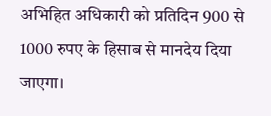अभिहित अधिकारी को प्रतिदिन 900 से 1000 रुपए के हिसाब से मानदेय दिया जाएगा।